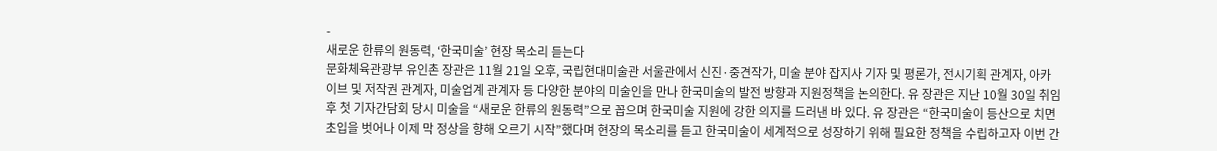-
새로운 한류의 원동력, ‘한국미술’ 현장 목소리 듣는다
문화체육관광부 유인촌 장관은 11월 21일 오후, 국립현대미술관 서울관에서 신진·중견작가, 미술 분야 잡지사 기자 및 평론가, 전시기획 관계자, 아카이브 및 저작권 관계자, 미술업계 관계자 등 다양한 분야의 미술인을 만나 한국미술의 발전 방향과 지원정책을 논의한다. 유 장관은 지난 10월 30일 취임 후 첫 기자간담회 당시 미술을 “새로운 한류의 원동력”으로 꼽으며 한국미술 지원에 강한 의지를 드러낸 바 있다. 유 장관은 “한국미술이 등산으로 치면 초입을 벗어나 이제 막 정상을 향해 오르기 시작”했다며 현장의 목소리를 듣고 한국미술이 세계적으로 성장하기 위해 필요한 정책을 수립하고자 이번 간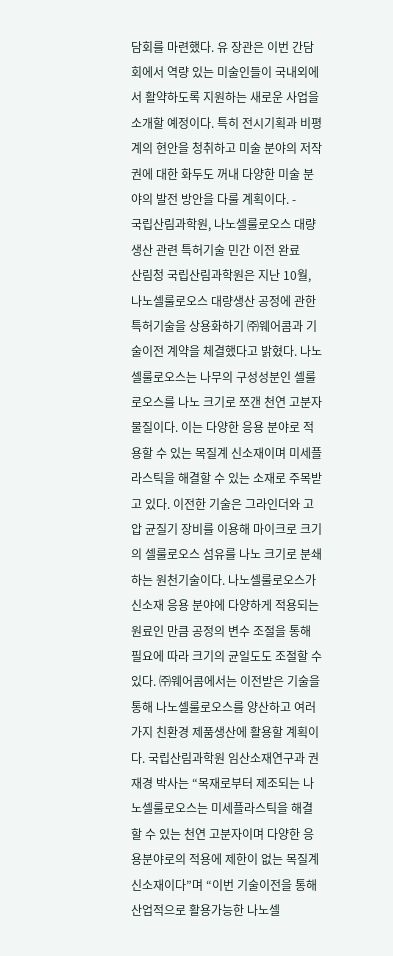담회를 마련했다. 유 장관은 이번 간담회에서 역량 있는 미술인들이 국내외에서 활약하도록 지원하는 새로운 사업을 소개할 예정이다. 특히 전시기획과 비평계의 현안을 청취하고 미술 분야의 저작권에 대한 화두도 꺼내 다양한 미술 분야의 발전 방안을 다룰 계획이다. -
국립산림과학원, 나노셀룰로오스 대량생산 관련 특허기술 민간 이전 완료
산림청 국립산림과학원은 지난 10월, 나노셀룰로오스 대량생산 공정에 관한 특허기술을 상용화하기 ㈜웨어콤과 기술이전 계약을 체결했다고 밝혔다. 나노셀룰로오스는 나무의 구성성분인 셀룰로오스를 나노 크기로 쪼갠 천연 고분자 물질이다. 이는 다양한 응용 분야로 적용할 수 있는 목질계 신소재이며 미세플라스틱을 해결할 수 있는 소재로 주목받고 있다. 이전한 기술은 그라인더와 고압 균질기 장비를 이용해 마이크로 크기의 셀룰로오스 섬유를 나노 크기로 분쇄하는 원천기술이다. 나노셀룰로오스가 신소재 응용 분야에 다양하게 적용되는 원료인 만큼 공정의 변수 조절을 통해 필요에 따라 크기의 균일도도 조절할 수 있다. ㈜웨어콤에서는 이전받은 기술을 통해 나노셀룰로오스를 양산하고 여러 가지 친환경 제품생산에 활용할 계획이다. 국립산림과학원 임산소재연구과 권재경 박사는 “목재로부터 제조되는 나노셀룰로오스는 미세플라스틱을 해결할 수 있는 천연 고분자이며 다양한 응용분야로의 적용에 제한이 없는 목질계 신소재이다”며 “이번 기술이전을 통해 산업적으로 활용가능한 나노셀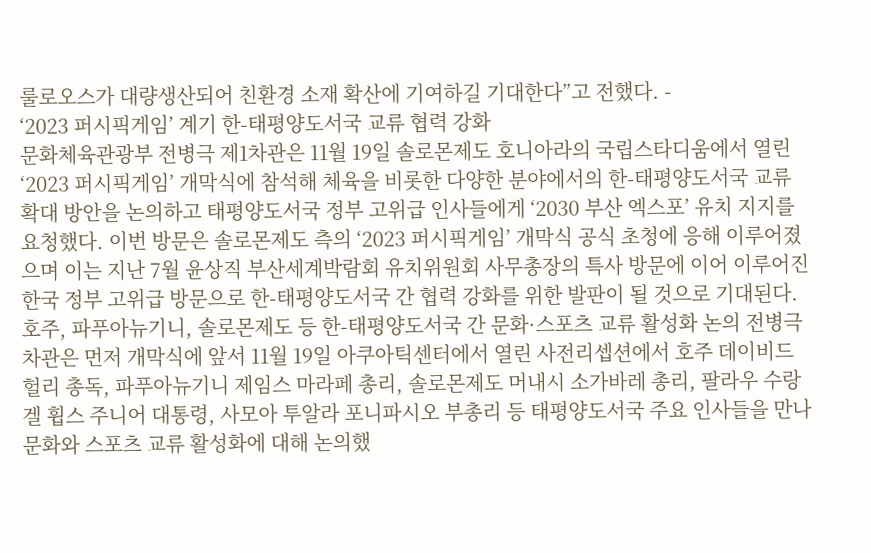룰로오스가 대량생산되어 친환경 소재 확산에 기여하길 기대한다”고 전했다. -
‘2023 퍼시픽게임’ 계기 한-태평양도서국 교류 협력 강화
문화체육관광부 전병극 제1차관은 11월 19일 솔로몬제도 호니아라의 국립스타디움에서 열린 ‘2023 퍼시픽게임’ 개막식에 참석해 체육을 비롯한 다양한 분야에서의 한-태평양도서국 교류 확대 방안을 논의하고 태평양도서국 정부 고위급 인사들에게 ‘2030 부산 엑스포’ 유치 지지를 요청했다. 이번 방문은 솔로몬제도 측의 ‘2023 퍼시픽게임’ 개막식 공식 초청에 응해 이루어졌으며 이는 지난 7월 윤상직 부산세계박람회 유치위원회 사무총장의 특사 방문에 이어 이루어진 한국 정부 고위급 방문으로 한-태평양도서국 간 협력 강화를 위한 발판이 될 것으로 기대된다. 호주, 파푸아뉴기니, 솔로몬제도 등 한-태평양도서국 간 문화·스포츠 교류 활성화 논의 전병극 차관은 먼저 개막식에 앞서 11월 19일 아쿠아틱센터에서 열린 사전리셉션에서 호주 데이비드 헐리 총독, 파푸아뉴기니 제임스 마라페 총리, 솔로몬제도 머내시 소가바레 총리, 팔라우 수랑겔 휩스 주니어 대통령, 사모아 투알라 포니파시오 부총리 등 태평양도서국 주요 인사들을 만나 문화와 스포츠 교류 활성화에 대해 논의했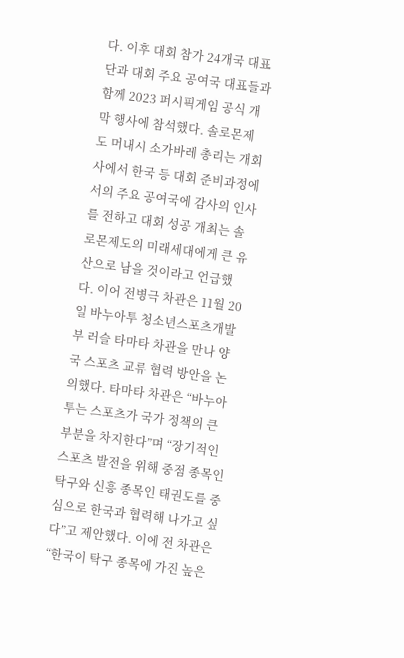다. 이후 대회 참가 24개국 대표단과 대회 주요 공여국 대표들과 함께 2023 퍼시픽게임 공식 개막 행사에 참석했다. 솔로몬제도 머내시 소가바레 총리는 개회사에서 한국 등 대회 준비과정에서의 주요 공여국에 감사의 인사를 전하고 대회 성공 개최는 솔로몬제도의 미래세대에게 큰 유산으로 남을 것이라고 언급했다. 이어 전병극 차관은 11월 20일 바누아투 청소년스포츠개발부 러슬 타마타 차관을 만나 양국 스포츠 교류 협력 방안을 논의했다. 타마타 차관은 “바누아투는 스포츠가 국가 정책의 큰 부분을 차지한다”며 “장기적인 스포츠 발전을 위해 중점 종목인 탁구와 신흥 종목인 태권도를 중심으로 한국과 협력해 나가고 싶다”고 제안했다. 이에 전 차관은 “한국이 탁구 종목에 가진 높은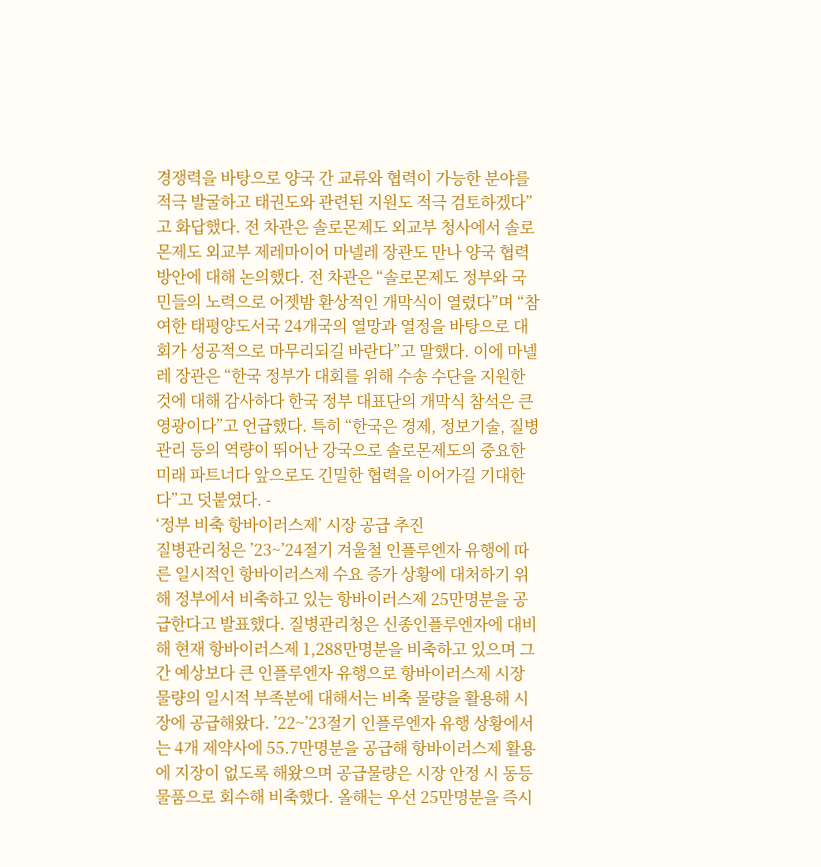경쟁력을 바탕으로 양국 간 교류와 협력이 가능한 분야를 적극 발굴하고 태권도와 관련된 지원도 적극 검토하겠다”고 화답했다. 전 차관은 솔로몬제도 외교부 청사에서 솔로몬제도 외교부 제레마이어 마넬레 장관도 만나 양국 협력 방안에 대해 논의했다. 전 차관은 “솔로몬제도 정부와 국민들의 노력으로 어젯밤 환상적인 개막식이 열렸다”며 “참여한 태평양도서국 24개국의 열망과 열정을 바탕으로 대회가 성공적으로 마무리되길 바란다”고 말했다. 이에 마넬레 장관은 “한국 정부가 대회를 위해 수송 수단을 지원한 것에 대해 감사하다 한국 정부 대표단의 개막식 참석은 큰 영광이다”고 언급했다. 특히 “한국은 경제, 정보기술, 질병 관리 등의 역량이 뛰어난 강국으로 솔로몬제도의 중요한 미래 파트너다 앞으로도 긴밀한 협력을 이어가길 기대한다”고 덧붙였다. -
‘정부 비축 항바이러스제’ 시장 공급 추진
질병관리청은 ’23~’24절기 겨울철 인플루엔자 유행에 따른 일시적인 항바이러스제 수요 증가 상황에 대처하기 위해 정부에서 비축하고 있는 항바이러스제 25만명분을 공급한다고 발표했다. 질병관리청은 신종인플루엔자에 대비해 현재 항바이러스제 1,288만명분을 비축하고 있으며 그간 예상보다 큰 인플루엔자 유행으로 항바이러스제 시장 물량의 일시적 부족분에 대해서는 비축 물량을 활용해 시장에 공급해왔다. ’22~’23절기 인플루엔자 유행 상황에서는 4개 제약사에 55.7만명분을 공급해 항바이러스제 활용에 지장이 없도록 해왔으며 공급물량은 시장 안정 시 동등 물품으로 회수해 비축했다. 올해는 우선 25만명분을 즉시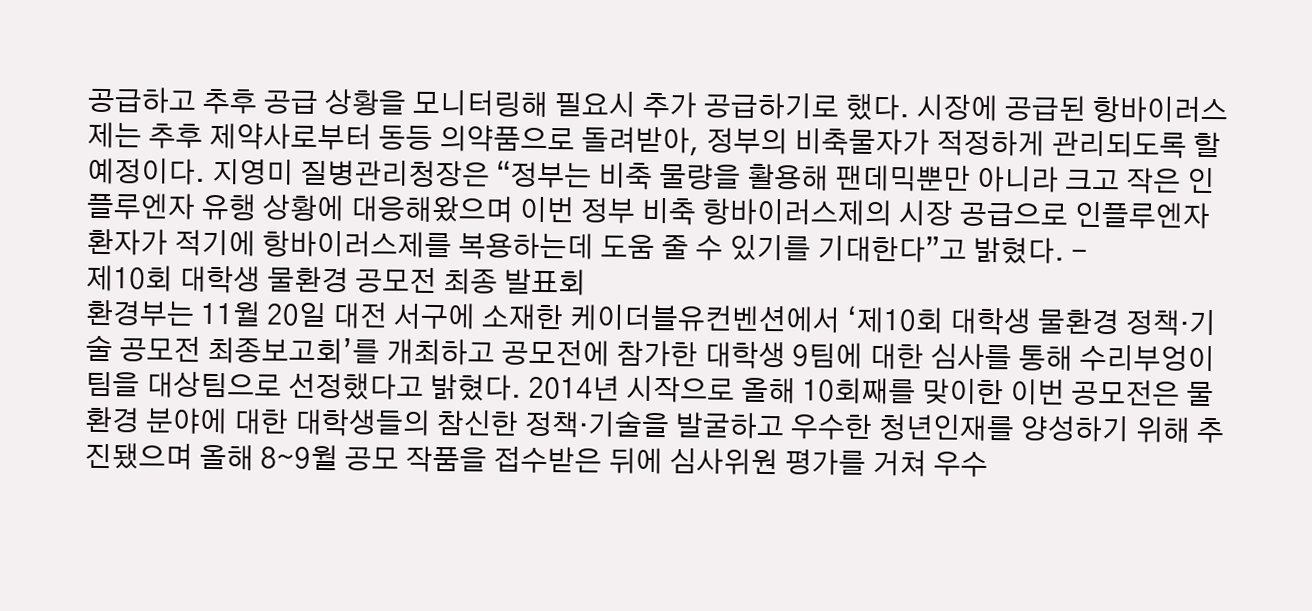공급하고 추후 공급 상황을 모니터링해 필요시 추가 공급하기로 했다. 시장에 공급된 항바이러스제는 추후 제약사로부터 동등 의약품으로 돌려받아, 정부의 비축물자가 적정하게 관리되도록 할 예정이다. 지영미 질병관리청장은 “정부는 비축 물량을 활용해 팬데믹뿐만 아니라 크고 작은 인플루엔자 유행 상황에 대응해왔으며 이번 정부 비축 항바이러스제의 시장 공급으로 인플루엔자 환자가 적기에 항바이러스제를 복용하는데 도움 줄 수 있기를 기대한다”고 밝혔다. -
제10회 대학생 물환경 공모전 최종 발표회
환경부는 11월 20일 대전 서구에 소재한 케이더블유컨벤션에서 ‘제10회 대학생 물환경 정책·기술 공모전 최종보고회’를 개최하고 공모전에 참가한 대학생 9팀에 대한 심사를 통해 수리부엉이팀을 대상팀으로 선정했다고 밝혔다. 2014년 시작으로 올해 10회째를 맞이한 이번 공모전은 물환경 분야에 대한 대학생들의 참신한 정책·기술을 발굴하고 우수한 청년인재를 양성하기 위해 추진됐으며 올해 8∼9월 공모 작품을 접수받은 뒤에 심사위원 평가를 거쳐 우수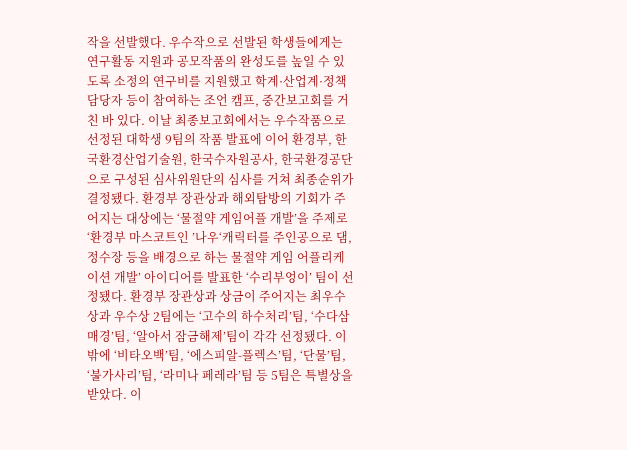작을 선발했다. 우수작으로 선발된 학생들에게는 연구활동 지원과 공모작품의 완성도를 높일 수 있도록 소정의 연구비를 지원했고 학계·산업계·정책담당자 등이 참여하는 조언 캠프, 중간보고회를 거친 바 있다. 이날 최종보고회에서는 우수작품으로 선정된 대학생 9팀의 작품 발표에 이어 환경부, 한국환경산업기술원, 한국수자원공사, 한국환경공단으로 구성된 심사위원단의 심사를 거쳐 최종순위가 결정됐다. 환경부 장관상과 해외탐방의 기회가 주어지는 대상에는 ‘물절약 게임어플 개발’을 주제로 ‘환경부 마스코트인 ’나우‘캐릭터를 주인공으로 댐, 정수장 등을 배경으로 하는 물절약 게임 어플리케이션 개발’ 아이디어를 발표한 ‘수리부엉이’ 팀이 선정됐다. 환경부 장관상과 상금이 주어지는 최우수상과 우수상 2팀에는 ‘고수의 하수처리’팀, ‘수다삼매경’팀, ‘알아서 잠금해제’팀이 각각 선정됐다. 이 밖에 ‘비타오백’팀, ‘에스피알-플렉스’팀, ‘단물’팀, ‘불가사리’팀, ‘라미나 페레라’팀 등 5팀은 특별상을 받았다. 이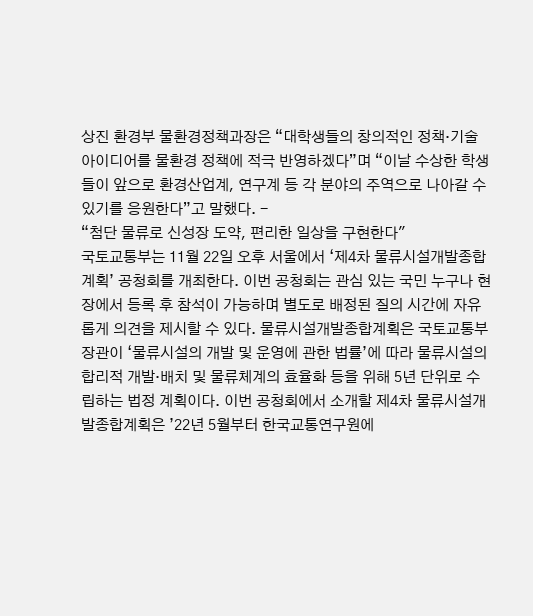상진 환경부 물환경정책과장은 “대학생들의 창의적인 정책·기술 아이디어를 물환경 정책에 적극 반영하겠다”며 “이날 수상한 학생들이 앞으로 환경산업계, 연구계 등 각 분야의 주역으로 나아갈 수 있기를 응원한다”고 말했다. -
“첨단 물류로 신성장 도약, 편리한 일상을 구현한다"
국토교통부는 11월 22일 오후 서울에서 ‘제4차 물류시설개발종합계획’ 공청회를 개최한다. 이번 공청회는 관심 있는 국민 누구나 현장에서 등록 후 참석이 가능하며 별도로 배정된 질의 시간에 자유롭게 의견을 제시할 수 있다. 물류시설개발종합계획은 국토교통부 장관이 ‘물류시설의 개발 및 운영에 관한 법률’에 따라 물류시설의 합리적 개발·배치 및 물류체계의 효율화 등을 위해 5년 단위로 수립하는 법정 계획이다. 이번 공청회에서 소개할 제4차 물류시설개발종합계획은 ’22년 5월부터 한국교통연구원에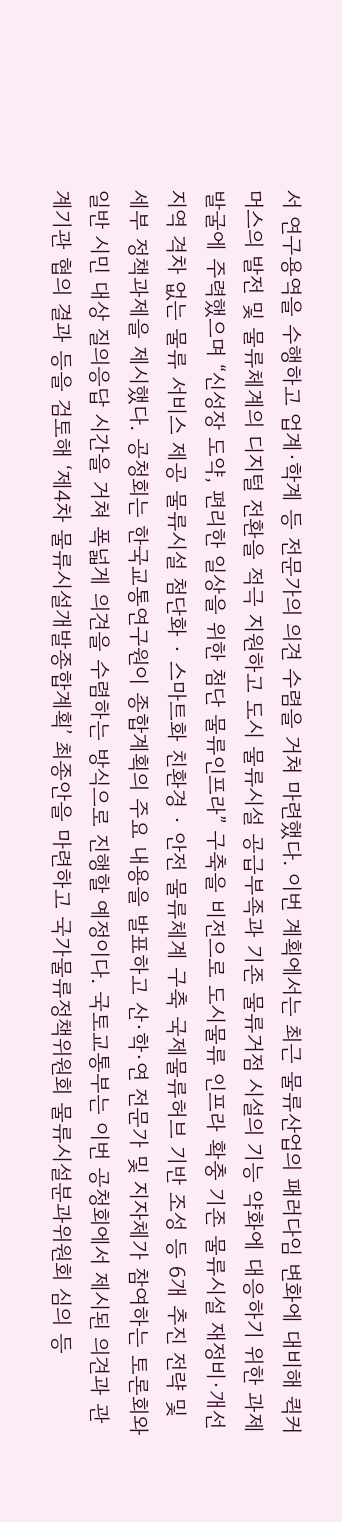서 연구용역을 수행하고 업계·학계 등 전문가의 의견 수렴을 거쳐 마련했다. 이번 계획에서는 최근 물류산업의 패러다임 변화에 대비해 퀵커머스의 발전 및 물류체계의 디지털 전환을 적극 지원하고 도시 물류시설 공급부족과 기존 물류거점 시설의 기능 약화에 대응하기 위한 과제 발굴에 주력했으며 “신성장 도약, 편리한 일상을 위한 첨단 물류인프라” 구축을 비전으로 도시물류 인프라 확충 기존 물류시설 재정비·개선 지역 격차 없는 물류 서비스 제공 물류시설 첨단화 · 스마트화 친환경 · 안전 물류체계 구축 국제물류허브 기반 조성 등 6개 추진 전략 및 세부 정책과제을 제시했다. 공청회는 한국교통연구원이 종합계획의 주요 내용을 발표하고 산·학·연 전문가 및 지자체가 참여하는 토론회와 일반 시민 대상 질의응답 시간을 거쳐 폭넓게 의견을 수렴하는 방식으로 진행할 예정이다. 국토교통부는 이번 공청회에서 제시된 의견과 관계기관 협의 결과 등을 검토해 ‘제4차 물류시설개발종합계획’ 최종안을 마련하고 국가물류정책위원회 물류시설분과위원회 심의 등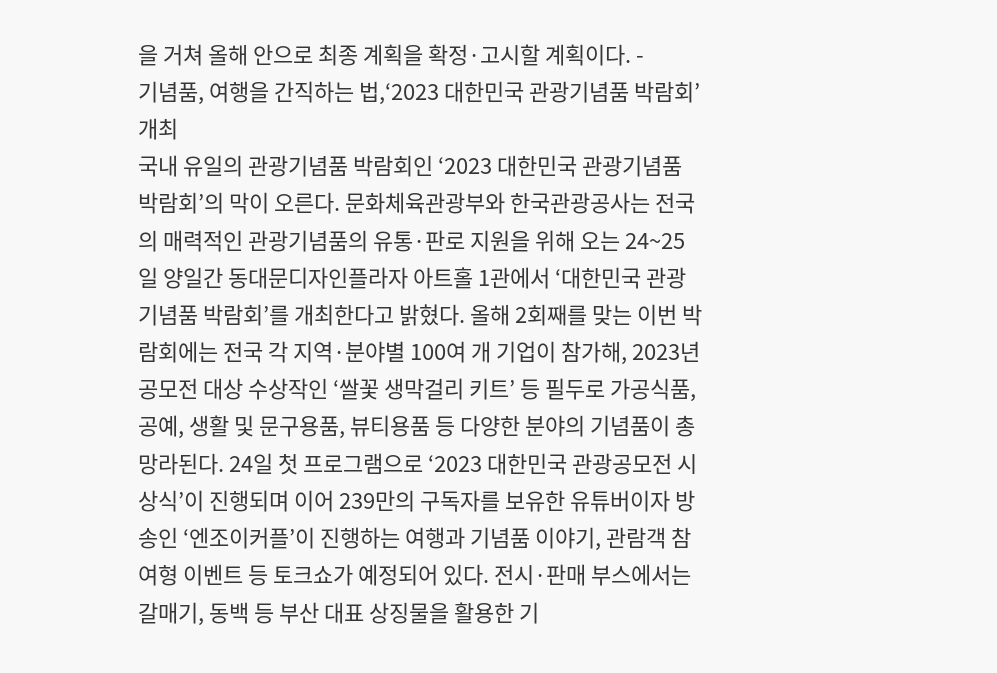을 거쳐 올해 안으로 최종 계획을 확정·고시할 계획이다. -
기념품, 여행을 간직하는 법,‘2023 대한민국 관광기념품 박람회’개최
국내 유일의 관광기념품 박람회인 ‘2023 대한민국 관광기념품 박람회’의 막이 오른다. 문화체육관광부와 한국관광공사는 전국의 매력적인 관광기념품의 유통·판로 지원을 위해 오는 24~25일 양일간 동대문디자인플라자 아트홀 1관에서 ‘대한민국 관광기념품 박람회’를 개최한다고 밝혔다. 올해 2회째를 맞는 이번 박람회에는 전국 각 지역·분야별 100여 개 기업이 참가해, 2023년 공모전 대상 수상작인 ‘쌀꽃 생막걸리 키트’ 등 필두로 가공식품, 공예, 생활 및 문구용품, 뷰티용품 등 다양한 분야의 기념품이 총망라된다. 24일 첫 프로그램으로 ‘2023 대한민국 관광공모전 시상식’이 진행되며 이어 239만의 구독자를 보유한 유튜버이자 방송인 ‘엔조이커플’이 진행하는 여행과 기념품 이야기, 관람객 참여형 이벤트 등 토크쇼가 예정되어 있다. 전시·판매 부스에서는 갈매기, 동백 등 부산 대표 상징물을 활용한 기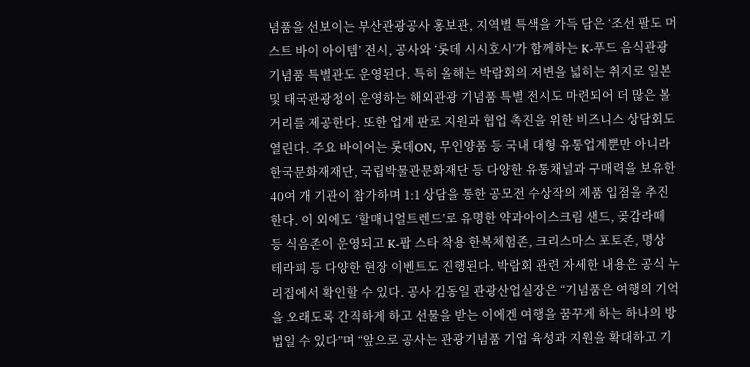념품을 선보이는 부산관광공사 홍보관, 지역별 특색을 가득 담은 ‘조선 팔도 머스트 바이 아이템’ 전시, 공사와 ‘롯데 시시호시’가 함께하는 K-푸드 음식관광 기념품 특별관도 운영된다. 특히 올해는 박람회의 저변을 넓히는 취지로 일본 및 태국관광청이 운영하는 해외관광 기념품 특별 전시도 마련되어 더 많은 볼거리를 제공한다. 또한 업계 판로 지원과 협업 촉진을 위한 비즈니스 상담회도 열린다. 주요 바이어는 롯데ON, 무인양품 등 국내 대형 유통업계뿐만 아니라 한국문화재재단, 국립박물관문화재단 등 다양한 유통채널과 구매력을 보유한 40여 개 기관이 참가하며 1:1 상담을 통한 공모전 수상작의 제품 입점을 추진한다. 이 외에도 ‘할매니얼트렌드’로 유명한 약과아이스크림 샌드, 곶감라떼 등 식음존이 운영되고 K-팝 스타 착용 한복체험존, 크리스마스 포토존, 명상 테라피 등 다양한 현장 이벤트도 진행된다. 박람회 관련 자세한 내용은 공식 누리집에서 확인할 수 있다. 공사 김동일 관광산업실장은 “기념품은 여행의 기억을 오래도록 간직하게 하고 선물을 받는 이에겐 여행을 꿈꾸게 하는 하나의 방법일 수 있다”며 “앞으로 공사는 관광기념품 기업 육성과 지원을 확대하고 기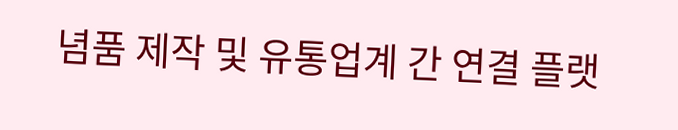념품 제작 및 유통업계 간 연결 플랫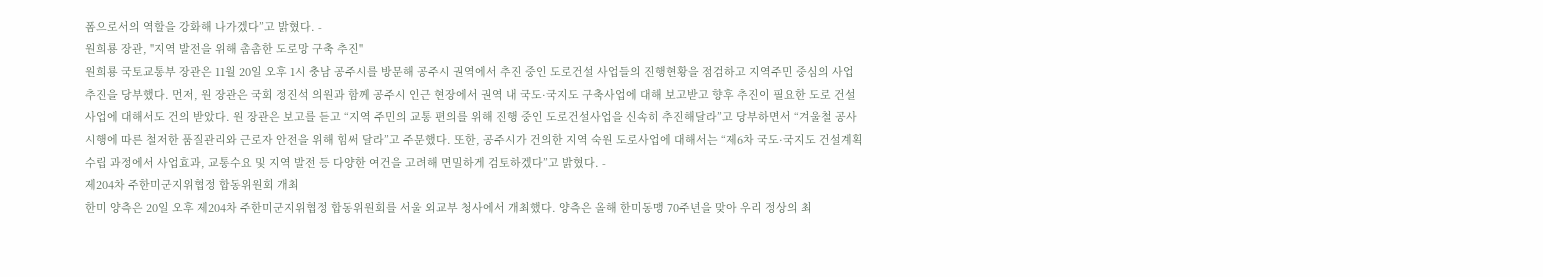폼으로서의 역할을 강화해 나가겠다”고 밝혔다. -
원희룡 장관, "지역 발전을 위해 촘촘한 도로망 구축 추진"
원희룡 국토교통부 장관은 11월 20일 오후 1시 충남 공주시를 방문해 공주시 권역에서 추진 중인 도로건설 사업들의 진행현황을 점검하고 지역주민 중심의 사업 추진을 당부했다. 먼저, 원 장관은 국회 정진석 의원과 함께 공주시 인근 현장에서 권역 내 국도·국지도 구축사업에 대해 보고받고 향후 추진이 필요한 도로 건설사업에 대해서도 건의 받았다. 원 장관은 보고를 듣고 “지역 주민의 교통 편의를 위해 진행 중인 도로건설사업을 신속히 추진해달라”고 당부하면서 “겨울철 공사 시행에 따른 철저한 품질관리와 근로자 안전을 위해 힘써 달라”고 주문했다. 또한, 공주시가 건의한 지역 숙원 도로사업에 대해서는 “제6차 국도·국지도 건설계획 수립 과정에서 사업효과, 교통수요 및 지역 발전 등 다양한 여건을 고려해 면밀하게 검토하겠다”고 밝혔다. -
제204차 주한미군지위협정 합동위원회 개최
한미 양측은 20일 오후 제204차 주한미군지위협정 합동위원회를 서울 외교부 청사에서 개최했다. 양측은 올해 한미동맹 70주년을 맞아 우리 정상의 최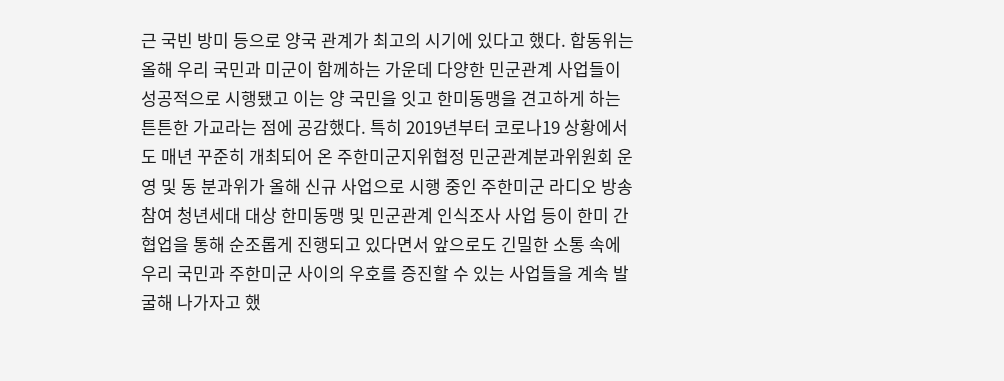근 국빈 방미 등으로 양국 관계가 최고의 시기에 있다고 했다. 합동위는 올해 우리 국민과 미군이 함께하는 가운데 다양한 민군관계 사업들이 성공적으로 시행됐고 이는 양 국민을 잇고 한미동맹을 견고하게 하는 튼튼한 가교라는 점에 공감했다. 특히 2019년부터 코로나19 상황에서도 매년 꾸준히 개최되어 온 주한미군지위협정 민군관계분과위원회 운영 및 동 분과위가 올해 신규 사업으로 시행 중인 주한미군 라디오 방송 참여 청년세대 대상 한미동맹 및 민군관계 인식조사 사업 등이 한미 간 협업을 통해 순조롭게 진행되고 있다면서 앞으로도 긴밀한 소통 속에 우리 국민과 주한미군 사이의 우호를 증진할 수 있는 사업들을 계속 발굴해 나가자고 했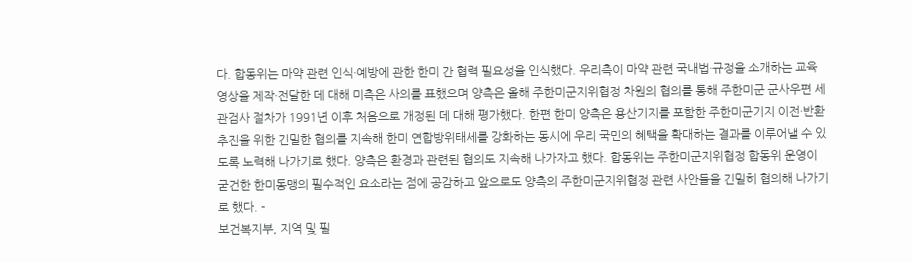다. 합동위는 마약 관련 인식·예방에 관한 한미 간 협력 필요성을 인식했다. 우리측이 마약 관련 국내법·규정을 소개하는 교육 영상을 제작·전달한 데 대해 미측은 사의를 표했으며 양측은 올해 주한미군지위협정 차원의 협의를 통해 주한미군 군사우편 세관검사 절차가 1991년 이후 처음으로 개정된 데 대해 평가했다. 한편 한미 양측은 용산기지를 포함한 주한미군기지 이전·반환 추진을 위한 긴밀한 협의를 지속해 한미 연합방위태세를 강화하는 동시에 우리 국민의 혜택을 확대하는 결과를 이루어낼 수 있도록 노력해 나가기로 했다. 양측은 환경과 관련된 협의도 지속해 나가자고 했다. 합동위는 주한미군지위협정 합동위 운영이 굳건한 한미동맹의 필수적인 요소라는 점에 공감하고 앞으로도 양측의 주한미군지위협정 관련 사안들을 긴밀히 협의해 나가기로 했다. -
보건복지부, 지역 및 필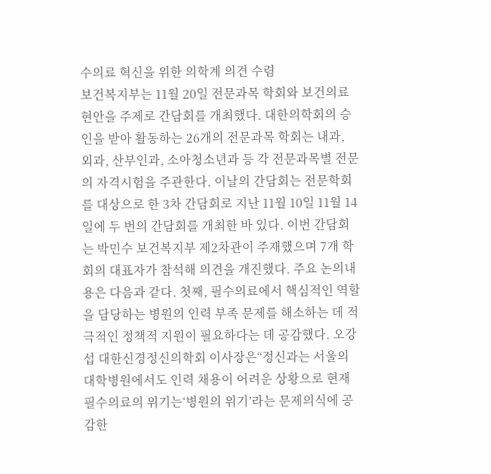수의료 혁신을 위한 의학계 의견 수렴
보건복지부는 11월 20일 전문과목 학회와 보건의료 현안을 주제로 간담회를 개최했다. 대한의학회의 승인을 받아 활동하는 26개의 전문과목 학회는 내과, 외과, 산부인과, 소아청소년과 등 각 전문과목별 전문의 자격시험을 주관한다. 이날의 간담회는 전문학회를 대상으로 한 3차 간담회로 지난 11월 10일 11월 14일에 두 번의 간담회를 개최한 바 있다. 이번 간담회는 박민수 보건복지부 제2차관이 주재했으며 7개 학회의 대표자가 참석해 의견을 개진했다. 주요 논의내용은 다음과 같다. 첫째, 필수의료에서 핵심적인 역할을 담당하는 병원의 인력 부족 문제를 해소하는 데 적극적인 정책적 지원이 필요하다는 데 공감했다. 오강섭 대한신경정신의학회 이사장은“정신과는 서울의 대학병원에서도 인력 채용이 어려운 상황으로 현재 필수의료의 위기는‘병원의 위기’라는 문제의식에 공감한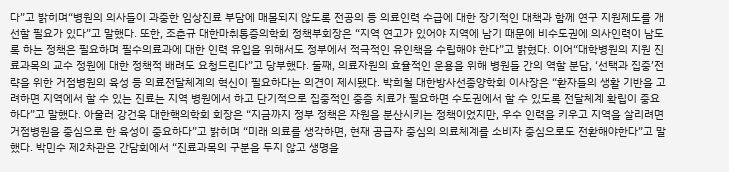다”고 밝히며“병원의 의사들이 과중한 임상진료 부담에 매몰되지 않도록 전공의 등 의료인력 수급에 대한 장기적인 대책과 함께 연구 지원제도를 개선할 필요가 있다”고 말했다. 또한, 조춘규 대한마취통증의학회 정책부회장은 “지역 연고가 있어야 지역에 남기 때문에 비수도권에 의사인력이 남도록 하는 정책은 필요하며 필수의료과에 대한 인력 유입을 위해서도 정부에서 적극적인 유인책을 수립해야 한다”고 밝혔다. 이어“대학병원의 지원 진료과목의 교수 정원에 대한 정책적 배려도 요청드린다”고 당부했다. 둘째, 의료자원의 효율적인 운용을 위해 병원들 간의 역할 분담, ‘선택과 집중’전략을 위한 거점병원의 육성 등 의료전달체계의 혁신이 필요하다는 의견이 제시됐다. 박희철 대한방사선종양학회 이사장은 “환자들의 생활 기반을 고려하면 지역에서 할 수 있는 진료는 지역 병원에서 하고 단기적으로 집중적인 중증 치료가 필요하면 수도권에서 할 수 있도록 전달체계 확립이 중요하다”고 말했다. 아울러 강건욱 대한핵의학회 회장은 “지금까지 정부 정책은 자원을 분산시키는 정책이었지만, 우수 인력을 키우고 지역을 살리려면 거점병원을 중심으로 한 육성이 중요하다”고 밝히며 “미래 의료를 생각하면, 현재 공급자 중심의 의료체계를 소비자 중심으로도 전환해야한다”고 말했다. 박민수 제2차관은 간담회에서 “진료과목의 구분을 두지 않고 생명을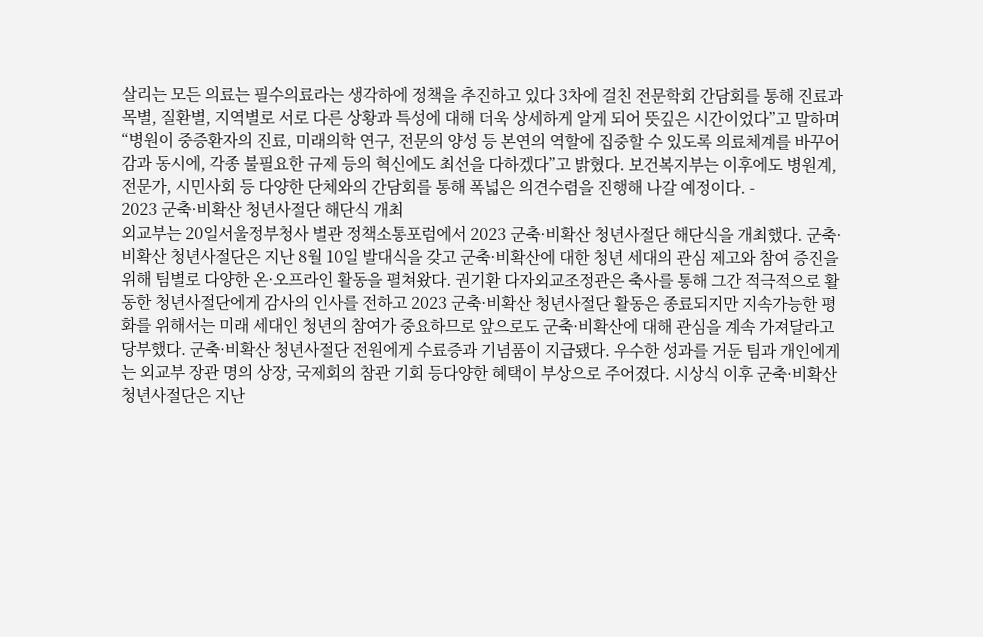살리는 모든 의료는 필수의료라는 생각하에 정책을 추진하고 있다 3차에 걸친 전문학회 간담회를 통해 진료과목별, 질환별, 지역별로 서로 다른 상황과 특성에 대해 더욱 상세하게 알게 되어 뜻깊은 시간이었다”고 말하며 “병원이 중증환자의 진료, 미래의학 연구, 전문의 양성 등 본연의 역할에 집중할 수 있도록 의료체계를 바꾸어 감과 동시에, 각종 불필요한 규제 등의 혁신에도 최선을 다하겠다”고 밝혔다. 보건복지부는 이후에도 병원계, 전문가, 시민사회 등 다양한 단체와의 간담회를 통해 폭넓은 의견수렴을 진행해 나갈 예정이다. -
2023 군축·비확산 청년사절단 해단식 개최
외교부는 20일서울정부청사 별관 정책소통포럼에서 2023 군축·비확산 청년사절단 해단식을 개최했다. 군축·비확산 청년사절단은 지난 8월 10일 발대식을 갖고 군축·비확산에 대한 청년 세대의 관심 제고와 참여 증진을 위해 팀별로 다양한 온·오프라인 활동을 펼쳐왔다. 권기환 다자외교조정관은 축사를 통해 그간 적극적으로 활동한 청년사절단에게 감사의 인사를 전하고 2023 군축·비확산 청년사절단 활동은 종료되지만 지속가능한 평화를 위해서는 미래 세대인 청년의 참여가 중요하므로 앞으로도 군축·비확산에 대해 관심을 계속 가져달라고 당부했다. 군축·비확산 청년사절단 전원에게 수료증과 기념품이 지급됐다. 우수한 성과를 거둔 팀과 개인에게는 외교부 장관 명의 상장, 국제회의 참관 기회 등다양한 혜택이 부상으로 주어졌다. 시상식 이후 군축·비확산 청년사절단은 지난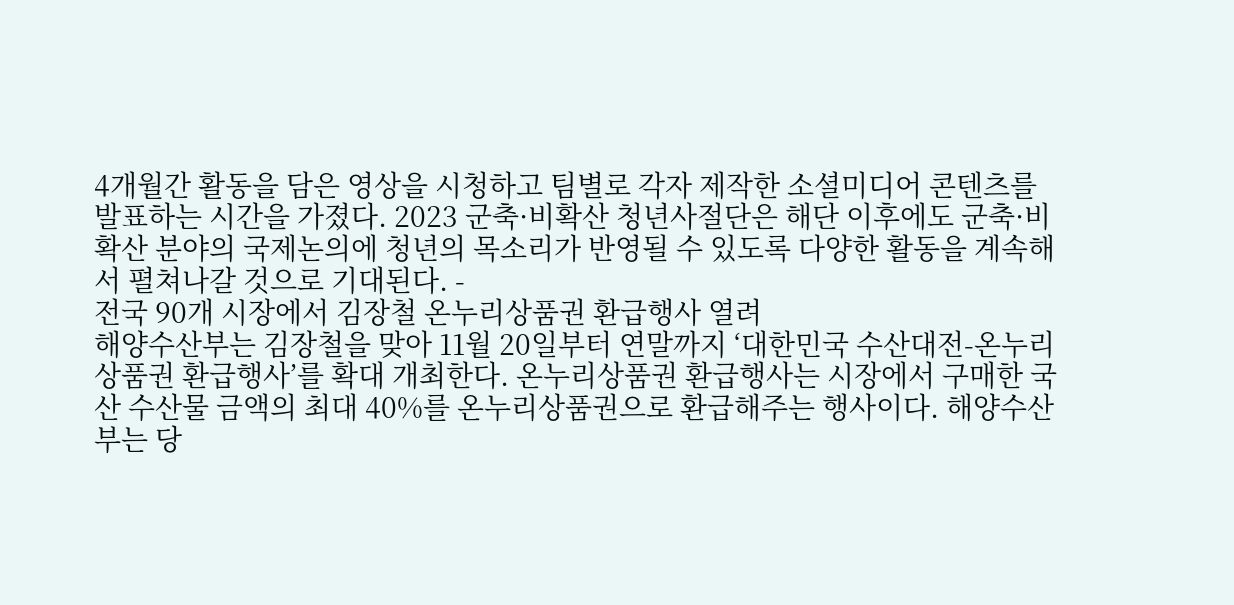4개월간 활동을 담은 영상을 시청하고 팀별로 각자 제작한 소셜미디어 콘텐츠를 발표하는 시간을 가졌다. 2023 군축·비확산 청년사절단은 해단 이후에도 군축·비확산 분야의 국제논의에 청년의 목소리가 반영될 수 있도록 다양한 활동을 계속해서 펼쳐나갈 것으로 기대된다. -
전국 90개 시장에서 김장철 온누리상품권 환급행사 열려
해양수산부는 김장철을 맞아 11월 20일부터 연말까지 ‘대한민국 수산대전-온누리상품권 환급행사’를 확대 개최한다. 온누리상품권 환급행사는 시장에서 구매한 국산 수산물 금액의 최대 40%를 온누리상품권으로 환급해주는 행사이다. 해양수산부는 당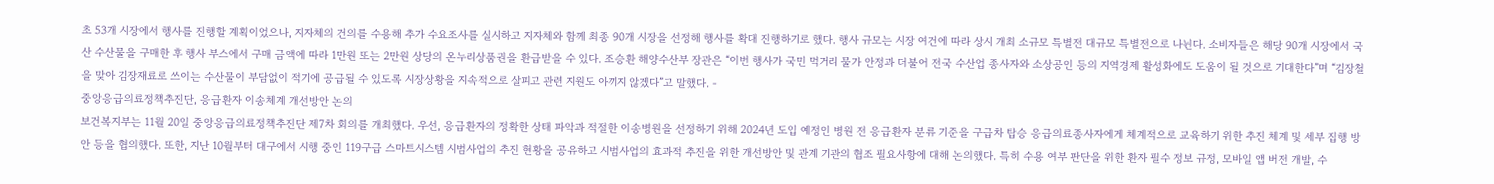초 53개 시장에서 행사를 진행할 계획이었으나, 지자체의 건의를 수용해 추가 수요조사를 실시하고 지자체와 함께 최종 90개 시장을 선정해 행사를 확대 진행하기로 했다. 행사 규모는 시장 여건에 따라 상시 개최 소규모 특별전 대규모 특별전으로 나뉜다. 소비자들은 해당 90개 시장에서 국산 수산물을 구매한 후 행사 부스에서 구매 금액에 따라 1만원 또는 2만원 상당의 온누리상품권을 환급받을 수 있다. 조승환 해양수산부 장관은 “이번 행사가 국민 먹거리 물가 안정과 더불어 전국 수산업 종사자와 소상공인 등의 지역경제 활성화에도 도움이 될 것으로 기대한다”며 “김장철을 맞아 김장재료로 쓰이는 수산물이 부담없이 적기에 공급될 수 있도록 시장상황을 지속적으로 살피고 관련 지원도 아끼지 않겠다”고 말했다. -
중앙응급의료정책추진단, 응급환자 이송체계 개선방안 논의
보건복지부는 11월 20일 중앙응급의료정책추진단 제7차 회의를 개최했다. 우선, 응급환자의 정확한 상태 파악과 적절한 이송병원을 선정하기 위해 2024년 도입 예정인 병원 전 응급환자 분류 기준을 구급차 탑승 응급의료종사자에게 체계적으로 교육하기 위한 추진 체계 및 세부 집행 방안 등을 협의했다. 또한, 지난 10월부터 대구에서 시행 중인 119구급 스마트시스템 시범사업의 추진 현황을 공유하고 시범사업의 효과적 추진을 위한 개선방안 및 관계 기관의 협조 필요사항에 대해 논의했다. 특히 수용 여부 판단을 위한 환자 필수 정보 규정, 모바일 앱 버전 개발, 수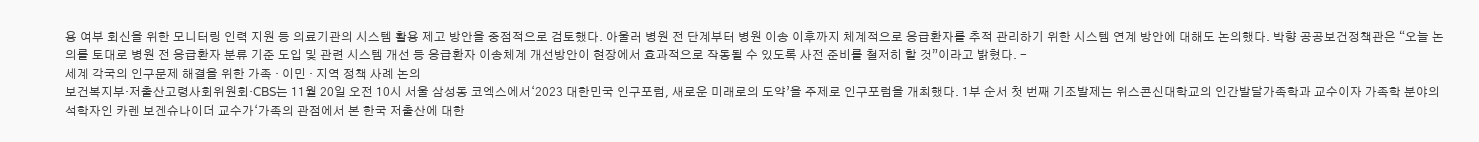용 여부 회신을 위한 모니터링 인력 지원 등 의료기관의 시스템 활용 제고 방안을 중점적으로 검토했다. 아울러 병원 전 단계부터 병원 이송 이후까지 체계적으로 응급환자를 추적 관리하기 위한 시스템 연계 방안에 대해도 논의했다. 박향 공공보건정책관은 “오늘 논의를 토대로 병원 전 응급환자 분류 기준 도입 및 관련 시스템 개선 등 응급환자 이송체계 개선방안이 현장에서 효과적으로 작동될 수 있도록 사전 준비를 철저히 할 것”이라고 밝혔다. -
세계 각국의 인구문제 해결을 위한 가족 · 이민 · 지역 정책 사례 논의
보건복지부·저출산고령사회위원회·CBS는 11월 20일 오전 10시 서울 삼성동 코엑스에서‘2023 대한민국 인구포럼, 새로운 미래로의 도약’을 주제로 인구포럼을 개최했다. 1부 순서 첫 번째 기조발제는 위스콘신대학교의 인간발달가족학과 교수이자 가족학 분야의 석학자인 카렌 보겐슈나이더 교수가‘가족의 관점에서 본 한국 저출산에 대한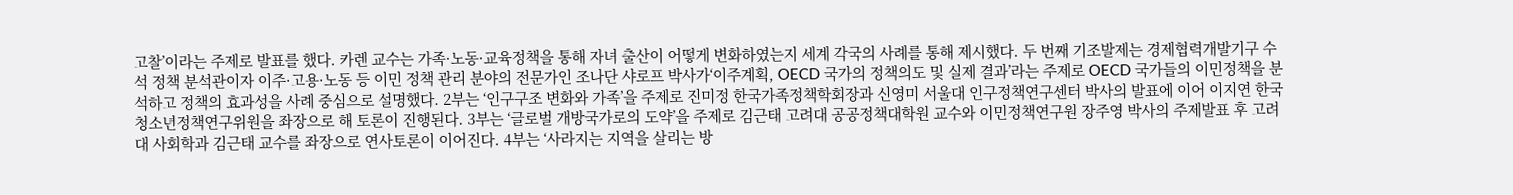고찰’이라는 주제로 발표를 했다. 카렌 교수는 가족·노동·교육정책을 통해 자녀 출산이 어떻게 변화하였는지 세계 각국의 사례를 통해 제시했다. 두 번째 기조발제는 경제협력개발기구 수석 정책 분석관이자 이주·고용·노동 등 이민 정책 관리 분야의 전문가인 조나단 샤로프 박사가‘이주계획, OECD 국가의 정책의도 및 실제 결과’라는 주제로 OECD 국가들의 이민정책을 분석하고 정책의 효과성을 사례 중심으로 설명했다. 2부는 ‘인구구조 변화와 가족’을 주제로 진미정 한국가족정책학회장과 신영미 서울대 인구정책연구센터 박사의 발표에 이어 이지연 한국청소년정책연구위원을 좌장으로 해 토론이 진행된다. 3부는 ‘글로벌 개방국가로의 도약’을 주제로 김근태 고려대 공공정책대학원 교수와 이민정책연구원 장주영 박사의 주제발표 후 고려대 사회학과 김근태 교수를 좌장으로 연사토론이 이어진다. 4부는 ‘사라지는 지역을 살리는 방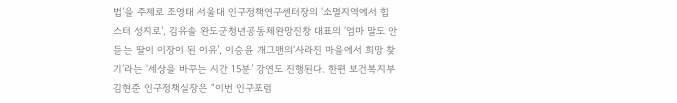법’을 주제로 조영태 서울대 인구정책연구센터장의 ‘소멸지역에서 힙스터 성지로’, 김유솔 완도군청년공동체완망진창 대표의 ‘엄마 말도 안 듣는 딸이 이장이 된 이유’, 이승윤 개그맨의‘사라진 마을에서 희망 찾기’라는 ‘세상을 바꾸는 시간 15분’ 강연도 진행된다. 한편 보건복지부 김현준 인구정책실장은 “이번 인구포럼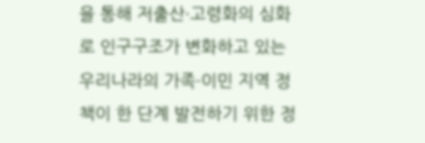을 통해 저출산·고령화의 심화로 인구구조가 변화하고 있는 우리나라의 가족·이민 지역 정책이 한 단계 발전하기 위한 정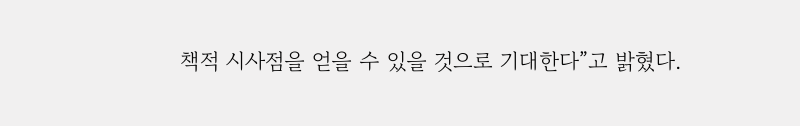책적 시사점을 얻을 수 있을 것으로 기대한다”고 밝혔다.